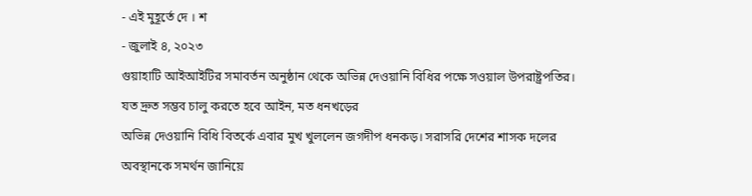- এই মুহূর্তে দে । শ
- জুলাই ৪, ২০২৩
গুয়াহাটি আইআইটির সমাবর্তন অনুষ্ঠান থেকে অভিন্ন দেওয়ানি বিধির পক্ষে সওয়াল উপরাষ্ট্রপতির। যত দ্রুত সম্ভব চালু করতে হবে আইন, মত ধনখড়ের
অভিন্ন দেওয়ানি বিধি বিতর্কে এবার মুখ খুললেন জগদীপ ধনকড়। সরাসরি দেশের শাসক দলের অবস্থানকে সমর্থন জানিয়ে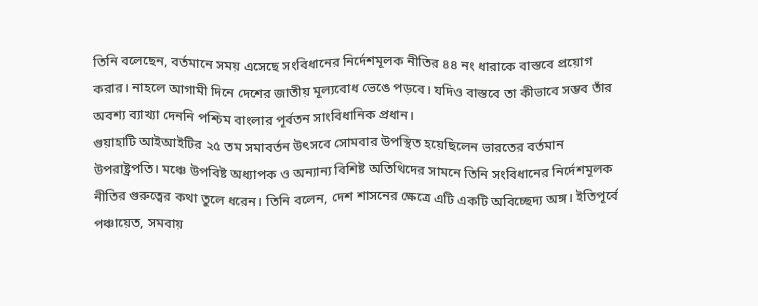তিনি বলেছেন, বর্তমানে সময় এসেছে সংবিধানের নির্দেশমূলক নীতির ৪৪ নং ধারাকে বাস্তবে প্রয়োগ করার। নাহলে আগামী দিনে দেশের জাতীয় মূল্যবোধ ভেঙে পড়বে। যদিও বাস্তবে তা কীভাবে সম্ভব তাঁর অবশ্য ব্যাখ্যা দেননি পশ্চিম বাংলার পূর্বতন সাংবিধানিক প্রধান।
গুয়াহাটি আইআইটির ২৫ তম সমাবর্তন উৎসবে সোমবার উপস্থিত হয়েছিলেন ভারতের বর্তমান উপরাষ্ট্রপতি। মঞ্চে উপবিষ্ট অধ্যাপক ও অন্যান্য বিশিষ্ট অতিথিদের সামনে তিনি সংবিধানের নির্দেশমূলক নীতির গুরুত্বের কথা তুলে ধরেন। তিনি বলেন, দেশ শাসনের ক্ষেত্রে এটি একটি অবিচ্ছেদ্য অঙ্গ। ইতিপূর্বে পঞ্চায়েত, সমবায়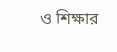ও শিক্ষার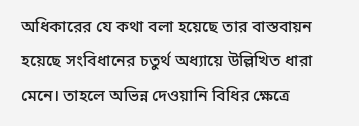অধিকারের যে কথা বলা হয়েছে তার বাস্তবায়ন হয়েছে সংবিধানের চতুর্থ অধ্যায়ে উল্লিখিত ধারা মেনে। তাহলে অভিন্ন দেওয়ানি বিধির ক্ষেত্রে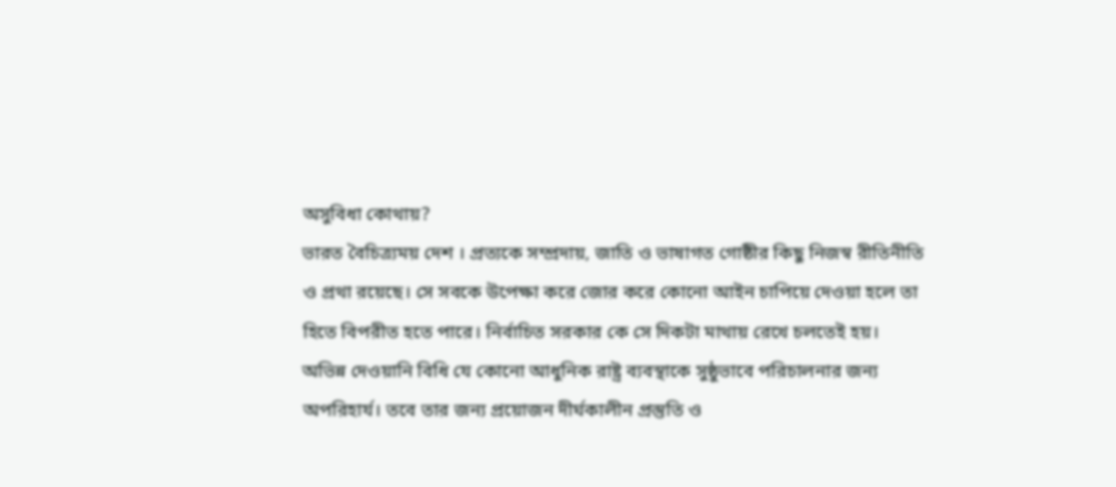অসুবিধা কোথায়?
ভারত বৈচিত্র্যময় দেশ । প্রত্যকে সম্প্রদায়, জাতি ও ভাষাগত গোষ্ঠীর কিছু নিজস্ব রীতিনীতি ও প্রথা রয়েছে। সে সবকে উপেক্ষা করে জোর করে কোনো আইন চাপিয়ে দেওয়া হলে তা হিতে বিপরীত হতে পারে। নির্বাচিত সরকার কে সে দিকটা মাথায় রেখে চলতেই হয়। অভিন্ন দেওয়ানি বিধি যে কোনো আধুনিক রাষ্ট্র ব্যবস্থাকে সুষ্ঠুভাবে পরিচালনার জন্য অপরিহার্য। তবে তার জন্য প্রয়োজন দীর্ঘকালীন প্রস্তুতি ও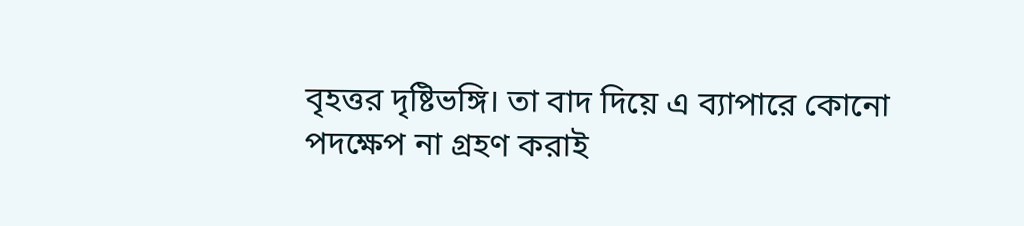বৃহত্তর দৃষ্টিভঙ্গি। তা বাদ দিয়ে এ ব্যাপারে কোনো পদক্ষেপ না গ্রহণ করাই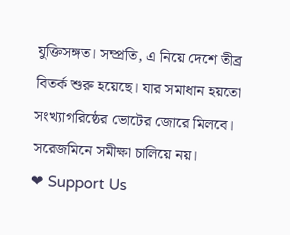যুক্তিসঙ্গত। সম্প্রতি, এ নিয়ে দেশে তীব্র বিতর্ক শুরু হয়েছে। যার সমাধান হয়তো সংখ্যাগরিষ্ঠের ভোটের জোরে মিলবে। সরেজমিনে সমীক্ষা চালিয়ে নয়।
❤ Support Us